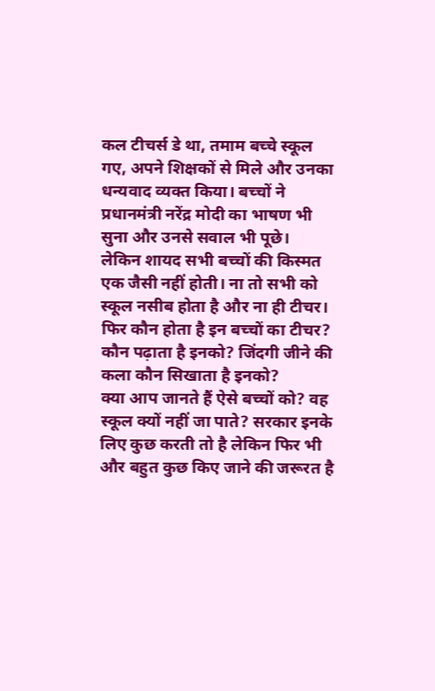कल टीचर्स डे था, तमाम बच्चे स्कूल गए, अपने शिक्षकों से मिले और उनका धन्यवाद व्यक्त किया। बच्चों ने प्रधानमंत्री नरेंद्र मोदी का भाषण भी सुना और उनसे सवाल भी पूछे।
लेकिन शायद सभी बच्चों की किस्मत एक जैसी नहीं होती। ना तो सभी को स्कूल नसीब होता है और ना ही टीचर। फिर कौन होता है इन बच्चों का टीचर? कौन पढ़ाता है इनको? जिंदगी जीने की कला कौन सिखाता है इनको?
क्या आप जानते हैं ऐसे बच्चों को? वह स्कूल क्यों नहीं जा पाते? सरकार इनके लिए कुछ करती तो है लेकिन फिर भी और बहुत कुछ किए जाने की जरूरत है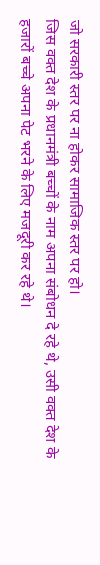जो सरकारी स्तर पर ना होकर सामाजिक स्तर पर हो।
जिस वक्त देश के प्रधानमंत्री बच्चों के नाम अपना संबोधन दे रहे थे, उसी वक्त देश के हजारों बच्चे अपना पेट भरने के लिए मजदूरी कर रहे थे।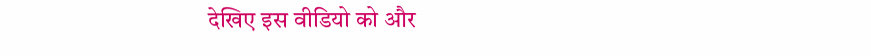देखिए इस वीडियो को और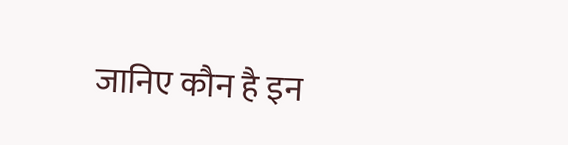जानिए कौन है इन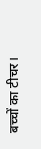बच्चों का टीचर।